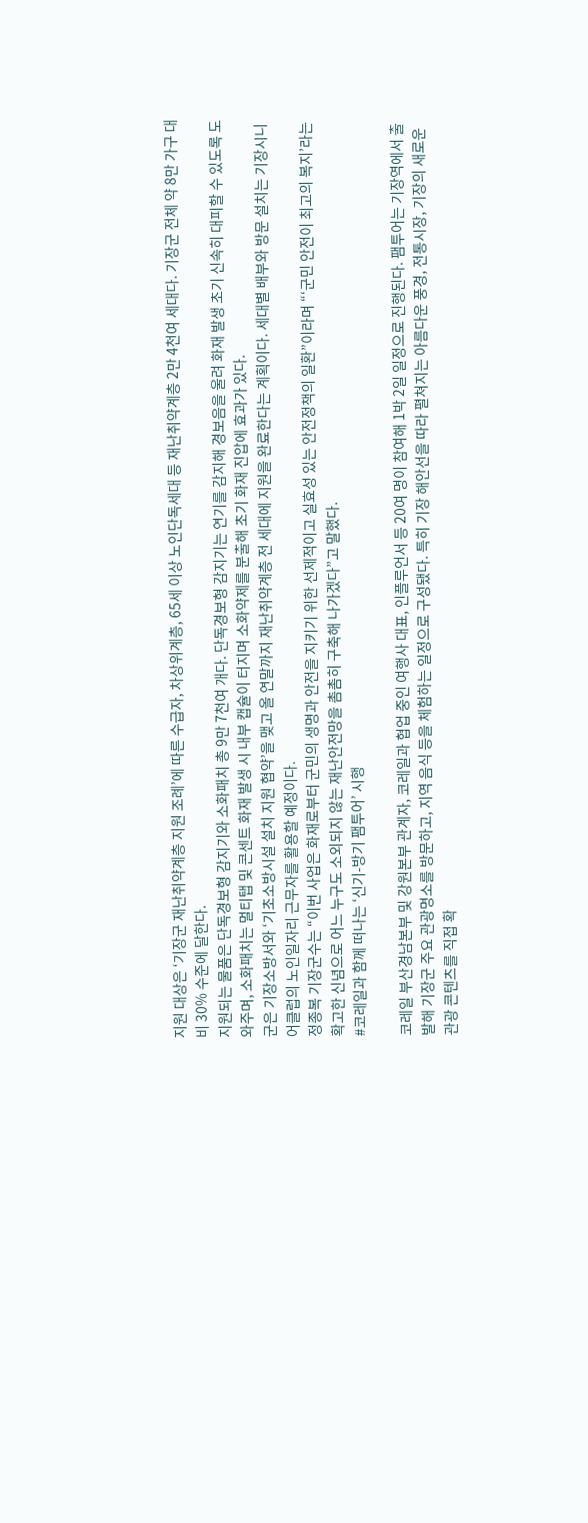지원 대상은 ‘기장군 재난취약계층 지원 조례’에 따른 수급자, 차상위계층, 65세 이상 노인단독세대 등 재난취약계층 2만 4천여 세대다. 기장군 전체 약 8만 가구 대비 30% 수준에 달한다.
지원되는 물품은 단독경보형 감지기와 소화패치 총 9만 7천여 개다. 단독경보형 감지기는 연기를 감지해 경보음을 울려 화재 발생 초기 신속히 대피할 수 있도록 도와주며, 소화패치는 멀티탭 및 콘센트 화재 발생 시 내부 캡슐이 터지며 소화약제를 분출해 초기 화재 진압에 효과가 있다.
군은 기장소방서와 ‘기초소방시설 설치 지원 협약’을 맺고 올 연말까지 재난취약계층 전 세대에 지원을 완료한다는 계획이다. 세대별 배부와 방문 설치는 기장시니어클럽의 노인일자리 근무자를 활용할 예정이다.
정종복 기장군수는 “이번 사업은 화재로부터 군민의 생명과 안전을 지키기 위한 선제적이고 실효성 있는 안전정책의 일환”이라며 “‘군민 안전이 최고의 복지’라는 확고한 신념으로 어느 누구도 소외되지 않는 재난안전망을 촘촘히 구축해 나가겠다”고 말했다.
#코레일과 함께 떠나는 ‘신기-방기 팸투어’ 시행

코레일 부산경남본부 및 강원본부 관계자, 코레일과 협업 중인 여행사 대표, 인플루언서 등 20여 명이 참여해 1박 2일 일정으로 진행된다. 팸투어는 기장역에서 출발해 기장군 주요 관광명소를 방문하고, 지역 음식 등을 체험하는 일정으로 구성됐다. 특히 기장 해안선을 따라 펼쳐지는 아름다운 풍경, 전통시장, 기장의 새로운 관광 콘텐츠를 직접 확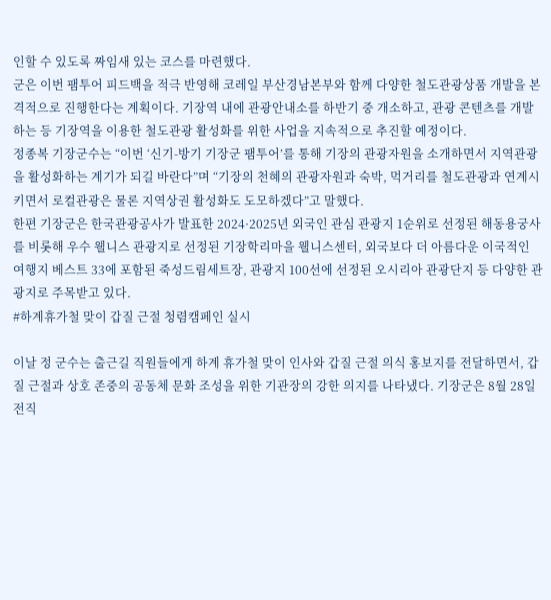인할 수 있도록 짜임새 있는 코스를 마련했다.
군은 이번 팸투어 피드백을 적극 반영해 코레일 부산경남본부와 함께 다양한 철도관광상품 개발을 본격적으로 진행한다는 계획이다. 기장역 내에 관광안내소를 하반기 중 개소하고, 관광 콘텐츠를 개발하는 등 기장역을 이용한 철도관광 활성화를 위한 사업을 지속적으로 추진할 예정이다.
정종복 기장군수는 “이번 ‘신기-방기 기장군 팸투어’를 통해 기장의 관광자원을 소개하면서 지역관광을 활성화하는 계기가 되길 바란다”며 “기장의 천혜의 관광자원과 숙박, 먹거리를 철도관광과 연계시키면서 로컬관광은 물론 지역상권 활성화도 도모하겠다”고 말했다.
한편 기장군은 한국관광공사가 발표한 2024·2025년 외국인 관심 관광지 1순위로 선정된 해동용궁사를 비롯해 우수 웰니스 관광지로 선정된 기장학리마을 웰니스센터, 외국보다 더 아름다운 이국적인 여행지 베스트 33에 포함된 죽성드림세트장, 관광지 100선에 선정된 오시리아 관광단지 등 다양한 관광지로 주목받고 있다.
#하계휴가철 맞이 갑질 근절 청렴캠페인 실시

이날 정 군수는 출근길 직원들에게 하계 휴가철 맞이 인사와 갑질 근절 의식 홍보지를 전달하면서, 갑질 근절과 상호 존중의 공동체 문화 조성을 위한 기관장의 강한 의지를 나타냈다. 기장군은 8월 28일 전직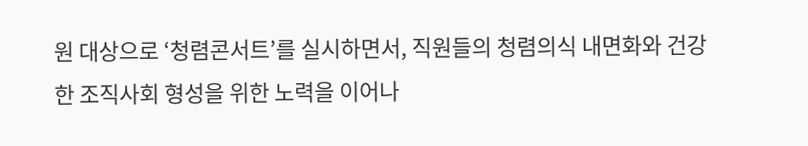원 대상으로 ‘청렴콘서트’를 실시하면서, 직원들의 청렴의식 내면화와 건강한 조직사회 형성을 위한 노력을 이어나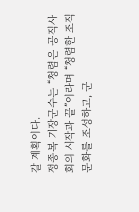갈 계획이다.
정종복 기장군수는 “청렴은 공직사회의 시작과 끝”이라며 “청렴한 조직문화를 조성하고, 군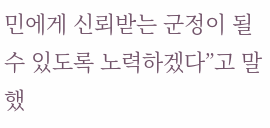민에게 신뢰받는 군정이 될 수 있도록 노력하겠다”고 말했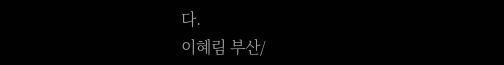다.
이혜림 부산/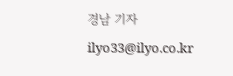경남 기자 ilyo33@ilyo.co.kr